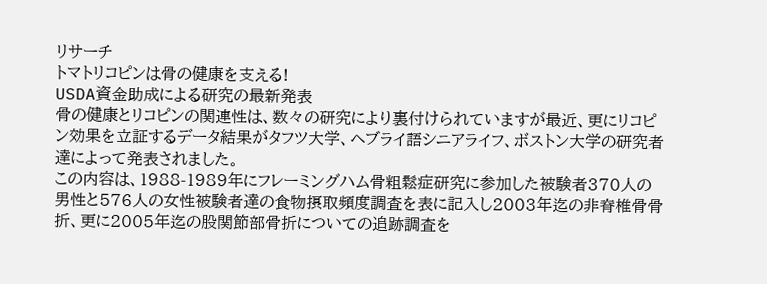リサーチ
トマトリコピンは骨の健康を支える!
USDA資金助成による研究の最新発表
骨の健康とリコピンの関連性は、数々の研究により裏付けられていますが最近、更にリコピン効果を立証するデータ結果がタフツ大学、ヘブライ語シニアライフ、ボストン大学の研究者達によって発表されました。
この内容は、1988-1989年にフレーミングハム骨粗鬆症研究に参加した被験者370人の男性と576人の女性被験者達の食物摂取頻度調査を表に記入し2003年迄の非脊椎骨骨折、更に2005年迄の股関節部骨折についての追跡調査を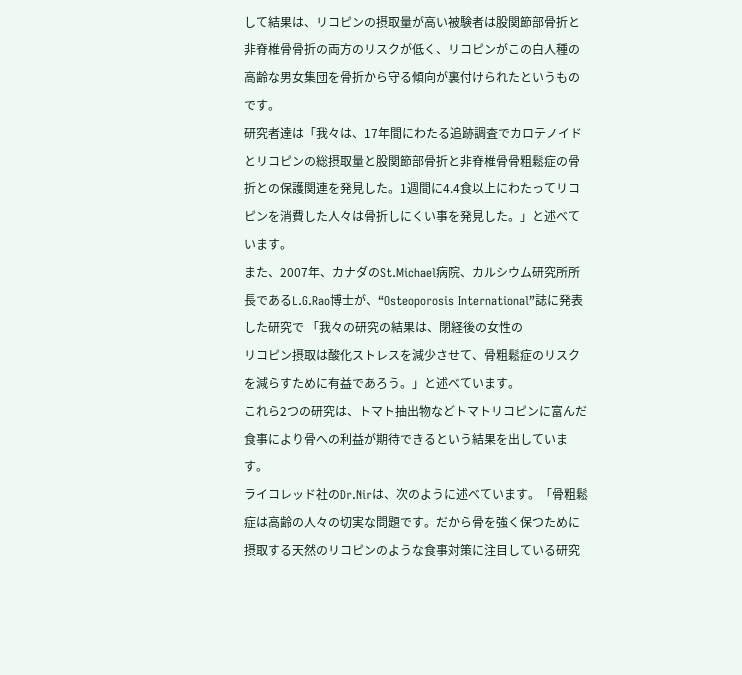して結果は、リコピンの摂取量が高い被験者は股関節部骨折と非脊椎骨骨折の両方のリスクが低く、リコピンがこの白人種の高齢な男女集団を骨折から守る傾向が裏付けられたというものです。
研究者達は「我々は、17年間にわたる追跡調査でカロテノイドとリコピンの総摂取量と股関節部骨折と非脊椎骨骨粗鬆症の骨折との保護関連を発見した。1週間に4.4食以上にわたってリコピンを消費した人々は骨折しにくい事を発見した。」と述べています。
また、2007年、カナダのSt.Michael病院、カルシウム研究所所長であるL.G.Rao博士が、“Osteoporosis International”誌に発表した研究で 「我々の研究の結果は、閉経後の女性の
リコピン摂取は酸化ストレスを減少させて、骨粗鬆症のリスクを減らすために有益であろう。」と述べています。
これら2つの研究は、トマト抽出物などトマトリコピンに富んだ食事により骨への利益が期待できるという結果を出しています。
ライコレッド社のDr.Nirは、次のように述べています。「骨粗鬆症は高齢の人々の切実な問題です。だから骨を強く保つために摂取する天然のリコピンのような食事対策に注目している研究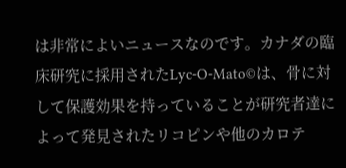は非常によいニュースなのです。カナダの臨床研究に採用されたLyc-O-Mato©は、骨に対して保護効果を持っていることが研究者達によって発見されたリコピンや他のカロテ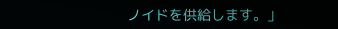ノイドを供給します。」